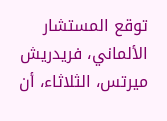توقع المستشار الألماني، فريدريش ميرتس، الثلاثاء، أن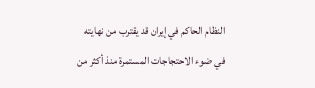النظام الحاكم في إيران قد يقترب من نهايته في ضوء الاحتجاجات المستمرة منذ أكثر من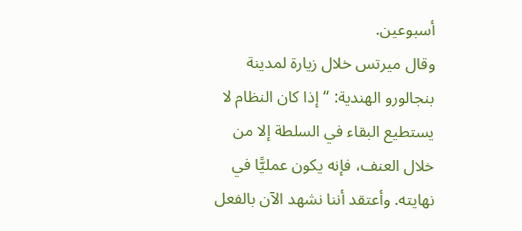أسبوعين.
وقال ميرتس خلال زيارة لمدينة بنجالورو الهندية: “إذا كان النظام لا يستطيع البقاء في السلطة إلا من خلال العنف، فإنه يكون عمليًّا في نهايته. وأعتقد أننا نشهد الآن بالفعل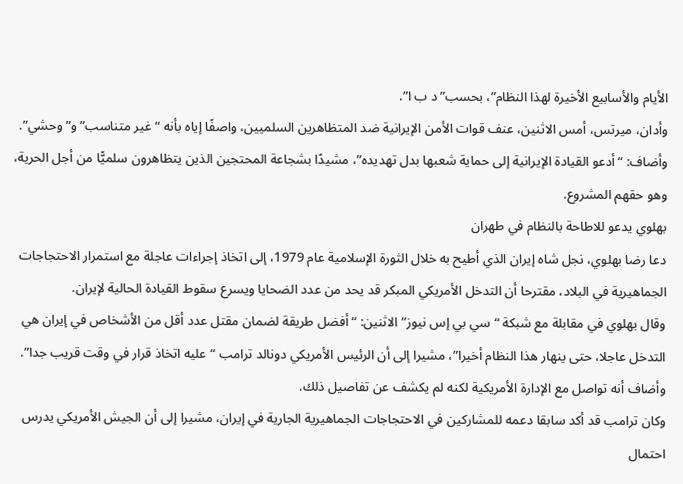الأيام والأسابيع الأخيرة لهذا النظام”، بحسب”د ب ا”.
وأدان، ميرتس، أمس الاثنين، عنف قوات الأمن الإيرانية ضد المتظاهرين السلميين، واصفًا إياه بأنه “غير متناسب” و”وحشي”.
وأضاف: “أدعو القيادة الإيرانية إلى حماية شعبها بدل تهديده”، مشيدًا بشجاعة المحتجين الذين يتظاهرون سلميًّا من أجل الحرية، وهو حقهم المشروع.
بهلوي يدعو للاطاحة بالنظام في طهران
دعا رضا بهلوي، نجل شاه إيران الذي أطيح به خلال الثورة الإسلامية عام 1979، إلى اتخاذ إجراءات عاجلة مع استمرار الاحتجاجات الجماهيرية في البلاد، مقترحا أن التدخل الأمريكي المبكر قد يحد من عدد الضحايا ويسرع سقوط القيادة الحالية لإيران.
وقال بهلوي في مقابلة مع شبكة “سي بي إس نيوز” الاثنين: “أفضل طريقة لضمان مقتل عدد أقل من الأشخاص في إيران هي التدخل عاجلا، حتى ينهار هذا النظام أخيرا”، مشيرا إلى أن الرئيس الأمريكي دونالد ترامب “عليه اتخاذ قرار في وقت قريب جدا”.
وأضاف أنه تواصل مع الإدارة الأمريكية لكنه لم يكشف عن تفاصيل ذلك.
وكان ترامب قد أكد سابقا دعمه للمشاركين في الاحتجاجات الجماهيرية الجارية في إيران، مشيرا إلى أن الجيش الأمريكي يدرس احتمال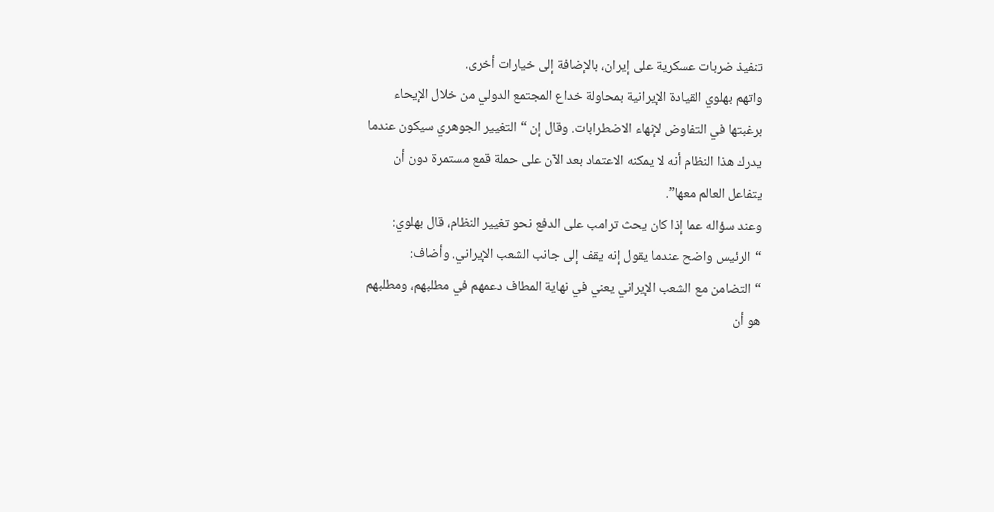تنفيذ ضربات عسكرية على إيران، بالإضافة إلى خيارات أخرى.
واتهم بهلوي القيادة الإيرانية بمحاولة خداع المجتمع الدولي من خلال الإيحاء برغبتها في التفاوض لإنهاء الاضطرابات. وقال إن “التغيير الجوهري سيكون عندما يدرك هذا النظام أنه لا يمكنه الاعتماد بعد الآن على حملة قمع مستمرة دون أن يتفاعل العالم معها”.
وعند سؤاله عما إذا كان يحث ترامب على الدفع نحو تغيير النظام، قال بهلوي: “الرئيس واضح عندما يقول إنه يقف إلى جانب الشعب الإيراني. وأضاف: “التضامن مع الشعب الإيراني يعني في نهاية المطاف دعمهم في مطلبهم، ومطلبهم هو أن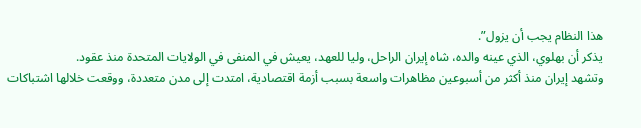هذا النظام يجب أن يزول”.
يذكر أن بهلوي، الذي عينه والده، شاه إيران الراحل، وليا للعهد، يعيش في المنفى في الولايات المتحدة منذ عقود.
وتشهد إيران منذ أكثر من أسبوعين مظاهرات واسعة بسبب أزمة اقتصادية، امتدت إلى مدن متعددة، ووقعت خلالها اشتباكات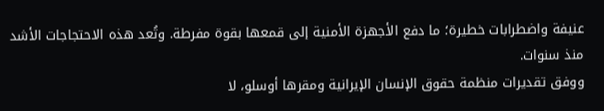عنيفة واضطرابات خطيرة؛ ما دفع الأجهزة الأمنية إلى قمعها بقوة مفرطة. وتُعد هذه الاحتجاجات الأشد منذ سنوات.
ووفق تقديرات منظمة حقوق الإنسان الإيرانية ومقرها أوسلو، لا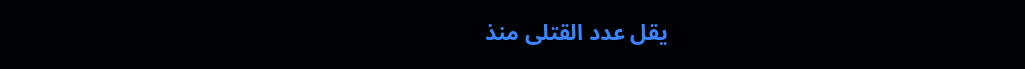يقل عدد القتلى منذ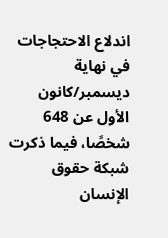اندلاع الاحتجاجات في نهاية ديسمبر/كانون الأول عن 648 شخصًا، فيما ذكرت شبكة حقوق الإنسان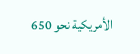الأمريكية نحو 650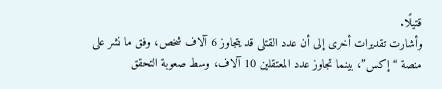قتيلًا.
وأشارت تقديرات أخرى إلى أن عدد القتلى قد يتجاوز 6 آلاف شخص، وفق ما نشر على منصة “إكس”، بينما تجاوز عدد المعتقلين 10 آلاف، وسط صعوبة التحقق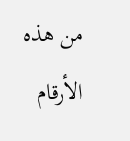من هذه الأرقام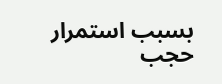بسبب استمرار حجب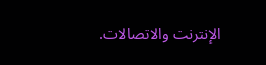الإنترنت والاتصالات.